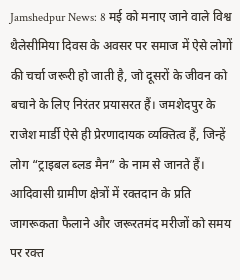Jamshedpur News: 8 मई को मनाए जाने वाले विश्व थैलेसीमिया दिवस के अवसर पर समाज में ऐसे लोगों की चर्चा जरूरी हो जाती है, जो दूसरों के जीवन को बचाने के लिए निरंतर प्रयासरत हैं। जमशेदपुर के राजेश मार्डी ऐसे ही प्रेरणादायक व्यक्तित्व हैं, जिन्हें लोग “ट्राइबल ब्लड मैन” के नाम से जानते हैं। आदिवासी ग्रामीण क्षेत्रों में रक्तदान के प्रति जागरूकता फैलाने और जरूरतमंद मरीजों को समय पर रक्त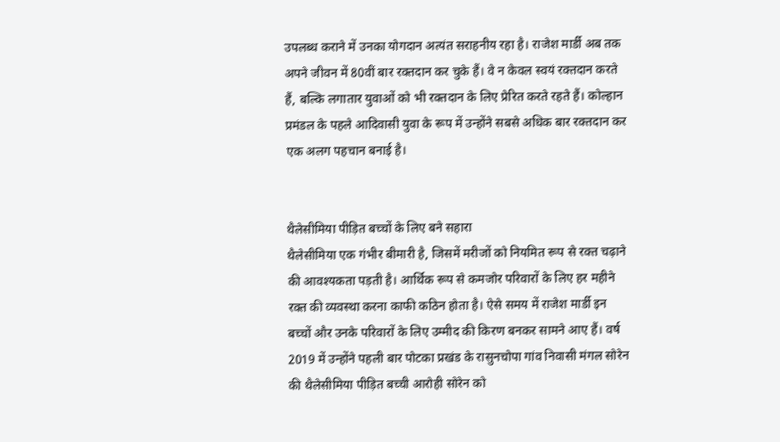उपलब्ध कराने में उनका योगदान अत्यंत सराहनीय रहा है। राजेश मार्डी अब तक अपने जीवन में 80वीं बार रक्तदान कर चुके हैं। वे न केवल स्वयं रक्तदान करते हैं, बल्कि लगातार युवाओं को भी रक्तदान के लिए प्रेरित करते रहते हैं। कोल्हान प्रमंडल के पहले आदिवासी युवा के रूप में उन्होंने सबसे अधिक बार रक्तदान कर एक अलग पहचान बनाई है।


थैलेसीमिया पीड़ित बच्चों के लिए बने सहारा
थैलेसीमिया एक गंभीर बीमारी है, जिसमें मरीजों को नियमित रूप से रक्त चढ़ाने की आवश्यकता पड़ती है। आर्थिक रूप से कमजोर परिवारों के लिए हर महीने रक्त की व्यवस्था करना काफी कठिन होता है। ऐसे समय में राजेश मार्डी इन बच्चों और उनके परिवारों के लिए उम्मीद की किरण बनकर सामने आए हैं। वर्ष 2019 में उन्होंने पहली बार पोटका प्रखंड के रासुनचोपा गांव निवासी मंगल सोरेन की थैलेसीमिया पीड़ित बच्ची आरोही सोरेन को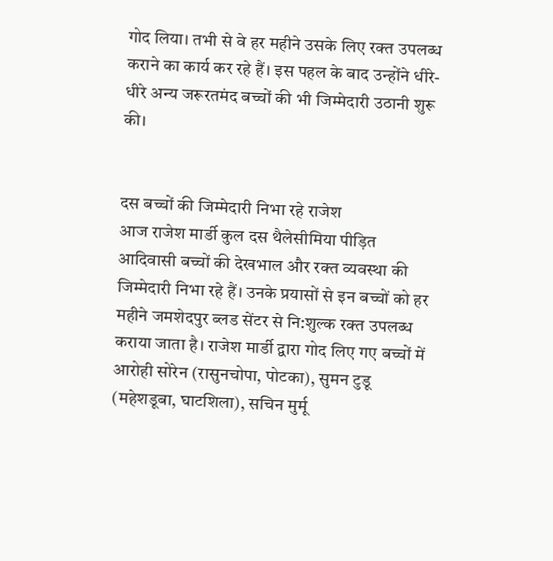गोद लिया। तभी से वे हर महीने उसके लिए रक्त उपलब्ध कराने का कार्य कर रहे हैं। इस पहल के बाद उन्होंने धीरे-धीरे अन्य जरूरतमंद बच्चों की भी जिम्मेदारी उठानी शुरू की।


दस बच्चों की जिम्मेदारी निभा रहे राजेश
आज राजेश मार्डी कुल दस थैलेसीमिया पीड़ित आदिवासी बच्चों की देखभाल और रक्त व्यवस्था की जिम्मेदारी निभा रहे हैं। उनके प्रयासों से इन बच्चों को हर महीने जमशेदपुर ब्लड सेंटर से नि:शुल्क रक्त उपलब्ध कराया जाता है। राजेश मार्डी द्वारा गोद लिए गए बच्चों में आरोही सोरेन (रासुनचोपा, पोटका), सुमन टुडू (महेशडूबा, घाटशिला), सचिन मुर्मू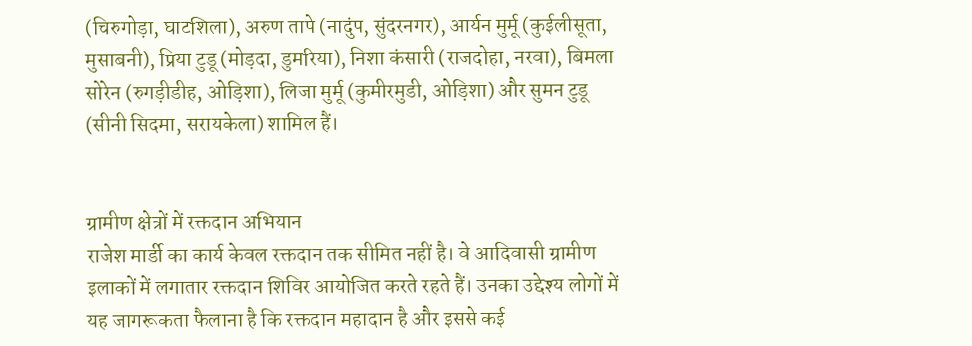(चिरुगोड़ा, घाटशिला), अरुण तापे (नादुंप, सुंदरनगर), आर्यन मुर्मू (कुईलीसूता, मुसाबनी), प्रिया टुडू (मोड़दा, डुमरिया), निशा कंसारी (राजदोहा, नरवा), बिमला सोरेन (रुगड़ीडीह, ओड़िशा), लिजा मुर्मू (कुमीरमुडी, ओड़िशा) और सुमन टुडू (सीनी सिदमा, सरायकेला) शामिल हैं।


ग्रामीण क्षेत्रों में रक्तदान अभियान
राजेश मार्डी का कार्य केवल रक्तदान तक सीमित नहीं है। वे आदिवासी ग्रामीण इलाकों में लगातार रक्तदान शिविर आयोजित करते रहते हैं। उनका उद्देश्य लोगों में यह जागरूकता फैलाना है कि रक्तदान महादान है और इससे कई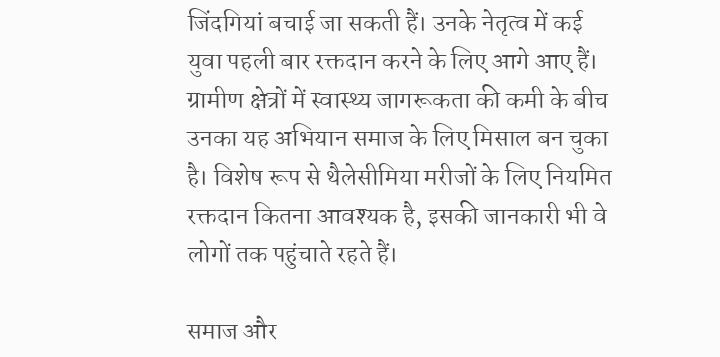जिंदगियां बचाई जा सकती हैं। उनके नेतृत्व में कई युवा पहली बार रक्तदान करने के लिए आगे आए हैं। ग्रामीण क्षेत्रों में स्वास्थ्य जागरूकता की कमी के बीच उनका यह अभियान समाज के लिए मिसाल बन चुका है। विशेष रूप से थैलेसीमिया मरीजों के लिए नियमित रक्तदान कितना आवश्यक है, इसकी जानकारी भी वे लोगों तक पहुंचाते रहते हैं।

समाज और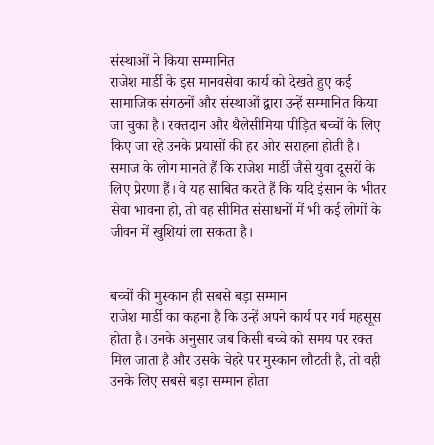संस्थाओं ने किया सम्मानित
राजेश मार्डी के इस मानवसेवा कार्य को देखते हुए कई सामाजिक संगठनों और संस्थाओं द्वारा उन्हें सम्मानित किया जा चुका है। रक्तदान और थैलेसीमिया पीड़ित बच्चों के लिए किए जा रहे उनके प्रयासों की हर ओर सराहना होती है।
समाज के लोग मानते हैं कि राजेश मार्डी जैसे युवा दूसरों के लिए प्रेरणा हैं। वे यह साबित करते हैं कि यदि इंसान के भीतर सेवा भावना हो, तो वह सीमित संसाधनों में भी कई लोगों के जीवन में खुशियां ला सकता है।


बच्चों की मुस्कान ही सबसे बड़ा सम्मान
राजेश मार्डी का कहना है कि उन्हें अपने कार्य पर गर्व महसूस होता है। उनके अनुसार जब किसी बच्चे को समय पर रक्त मिल जाता है और उसके चेहरे पर मुस्कान लौटती है, तो वही उनके लिए सबसे बड़ा सम्मान होता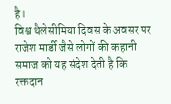है।
विश्व थैलेसीमिया दिवस के अवसर पर राजेश मार्डी जैसे लोगों की कहानी समाज को यह संदेश देती है कि रक्तदान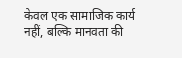केवल एक सामाजिक कार्य नहीं, बल्कि मानवता की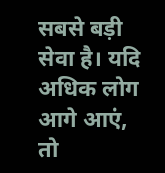सबसे बड़ी सेवा है। यदि अधिक लोग आगे आएं, तो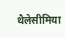थैलेसीमिया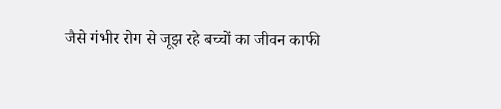जैसे गंभीर रोग से जूझ रहे बच्चों का जीवन काफी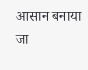आसान बनाया जा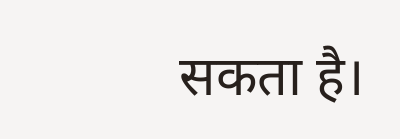सकता है।